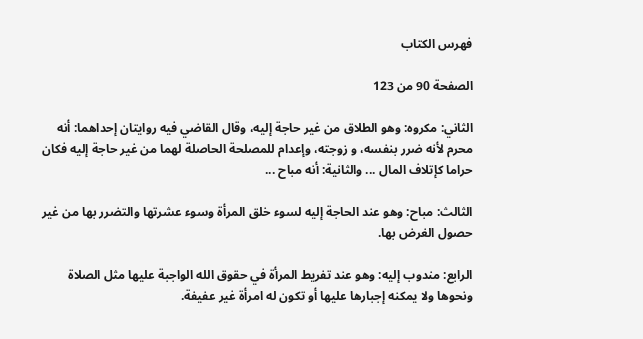فهرس الكتاب

الصفحة 90 من 123

الثاني: مكروه: وهو الطلاق من غير حاجة إليه، وقال القاضي فيه روايتان إحداهما: أنه محرم لأنه ضرر بنفسه، و زوجته، وإعدام للمصلحة الحاصلة لهما من غير حاجة إليه فكان حراما كإتلاف المال ... والثانية: أنه مباح ...

الثالث: مباح: وهو عند الحاجة إليه لسوء خلق المرأة وسوء عشرتها والتضرر بها من غير حصول الغرض بها.

الرابع: مندوب إليه: وهو عند تفريط المرأة في حقوق الله الواجبة عليها مثل الصلاة ونحوها ولا يمكنه إجبارها عليها أو تكون له امرأة غير عفيفة.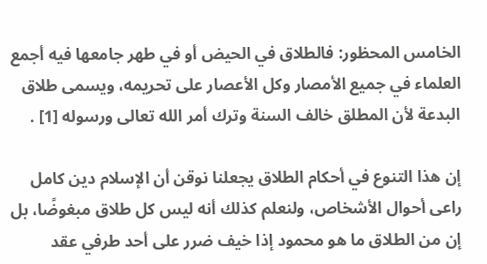الخامس المحظور: فالطلاق في الحيض أو في طهر جامعها فيه أجمع العلماء في جميع الأمصار وكل الأعصار على تحريمه، ويسمى طلاق البدعة لأن المطلق خالف السنة وترك أمر الله تعالى ورسوله [1] .

إن هذا التنوع في أحكام الطلاق يجعلنا نوقن أن الإسلام دين كامل راعى أحوال الأشخاص، ولنعلم كذلك أنه ليس كل طلاق مبغوضًا، بل إن من الطلاق ما هو محمود إذا خيف ضرر على أحد طرفي عقد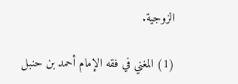الزوجية.

(1) المغني في فقه الإمام أحمد بن حنبل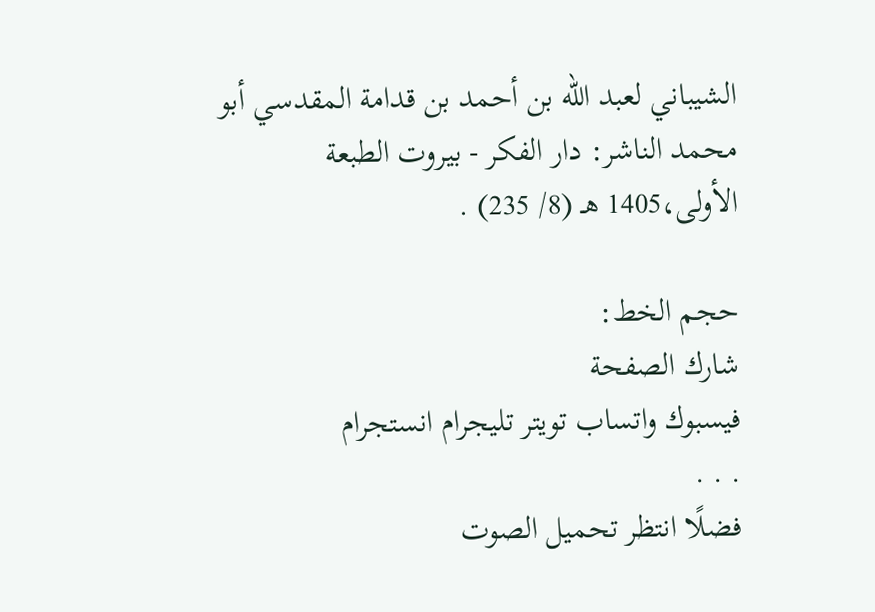الشيباني لعبد الله بن أحمد بن قدامة المقدسي أبو محمد الناشر: دار الفكر - بيروت الطبعة الأولى،1405 هـ (8/ 235) .

حجم الخط:
شارك الصفحة
فيسبوك واتساب تويتر تليجرام انستجرام
. . .
فضلًا انتظر تحميل الصوت